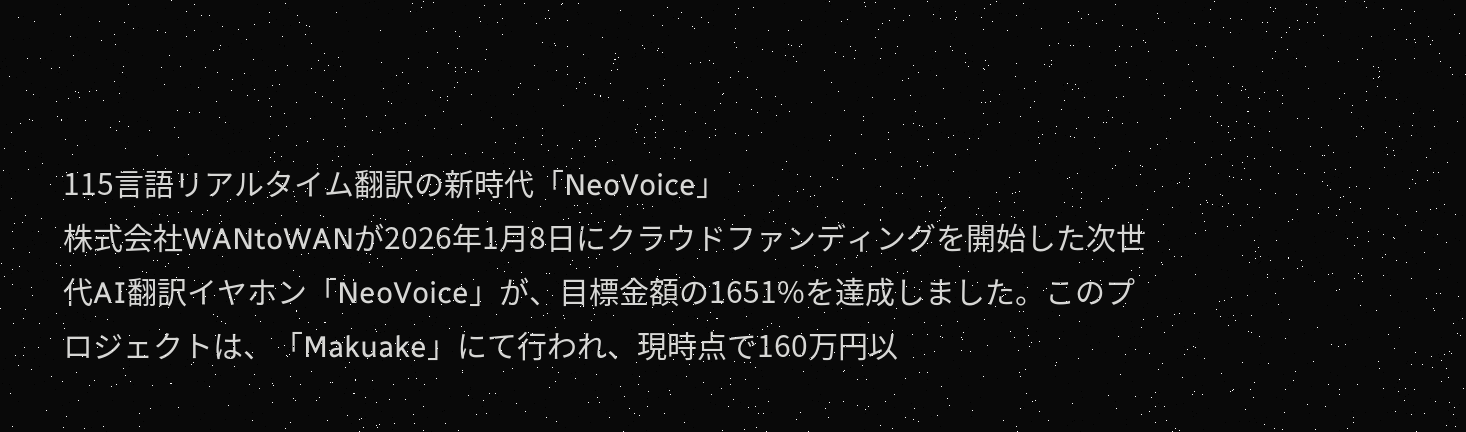115言語リアルタイム翻訳の新時代「NeoVoice」
株式会社WANtoWANが2026年1月8日にクラウドファンディングを開始した次世代AI翻訳イヤホン「NeoVoice」が、目標金額の1651%を達成しました。このプロジェクトは、「Makuake」にて行われ、現時点で160万円以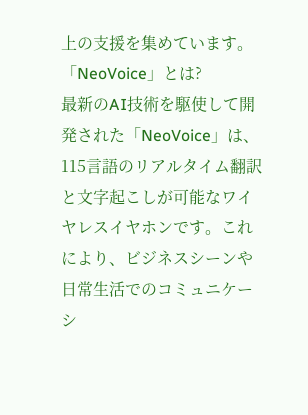上の支援を集めています。
「NeoVoice」とは?
最新のAI技術を駆使して開発された「NeoVoice」は、115言語のリアルタイム翻訳と文字起こしが可能なワイヤレスイヤホンです。これにより、ビジネスシーンや日常生活でのコミュニケーシ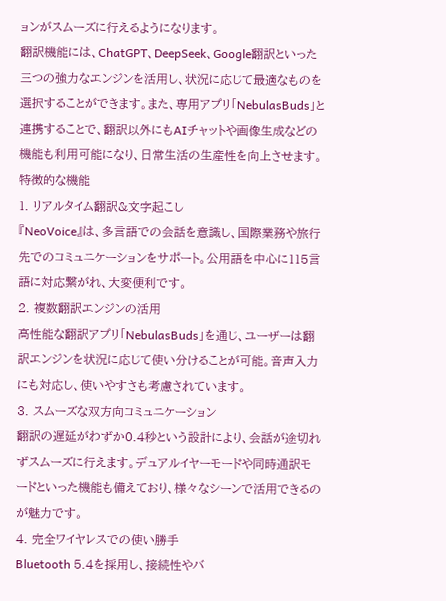ョンがスムーズに行えるようになります。
翻訳機能には、ChatGPT、DeepSeek、Google翻訳といった三つの強力なエンジンを活用し、状況に応じて最適なものを選択することができます。また、専用アプリ「NebulasBuds」と連携することで、翻訳以外にもAIチャットや画像生成などの機能も利用可能になり、日常生活の生産性を向上させます。
特徴的な機能
1. リアルタイム翻訳&文字起こし
『NeoVoice』は、多言語での会話を意識し、国際業務や旅行先でのコミュニケーションをサポート。公用語を中心に115言語に対応繋がれ、大変便利です。
2. 複数翻訳エンジンの活用
高性能な翻訳アプリ「NebulasBuds」を通じ、ユーザーは翻訳エンジンを状況に応じて使い分けることが可能。音声入力にも対応し、使いやすさも考慮されています。
3. スムーズな双方向コミュニケーション
翻訳の遅延がわずか0.4秒という設計により、会話が途切れずスムーズに行えます。デュアルイヤーモードや同時通訳モードといった機能も備えており、様々なシーンで活用できるのが魅力です。
4. 完全ワイヤレスでの使い勝手
Bluetooth 5.4を採用し、接続性やバ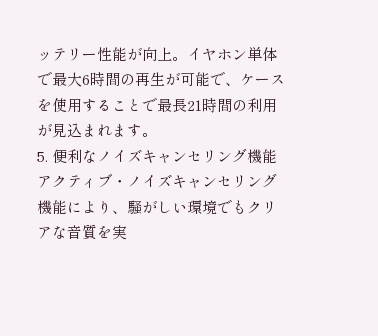ッテリー性能が向上。イヤホン単体で最大6時間の再生が可能で、ケースを使用することで最長21時間の利用が見込まれます。
5. 便利なノイズキャンセリング機能
アクティブ・ノイズキャンセリング機能により、騒がしい環境でもクリアな音質を実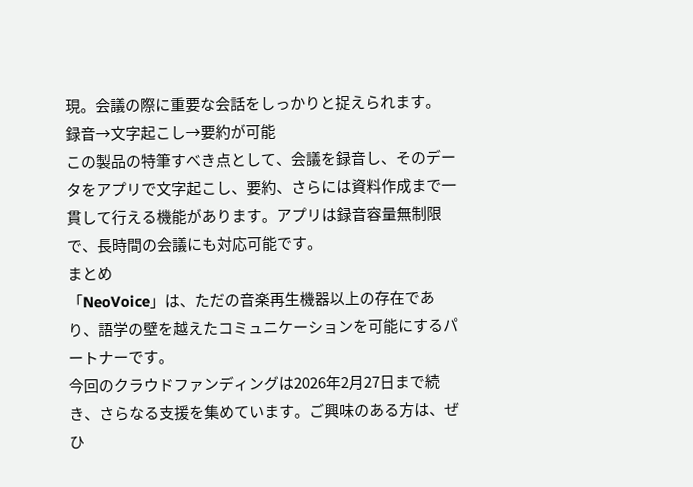現。会議の際に重要な会話をしっかりと捉えられます。
録音→文字起こし→要約が可能
この製品の特筆すべき点として、会議を録音し、そのデータをアプリで文字起こし、要約、さらには資料作成まで一貫して行える機能があります。アプリは録音容量無制限で、長時間の会議にも対応可能です。
まとめ
「NeoVoice」は、ただの音楽再生機器以上の存在であり、語学の壁を越えたコミュニケーションを可能にするパートナーです。
今回のクラウドファンディングは2026年2月27日まで続き、さらなる支援を集めています。ご興味のある方は、ぜひ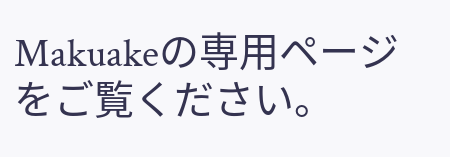Makuakeの専用ページをご覧ください。